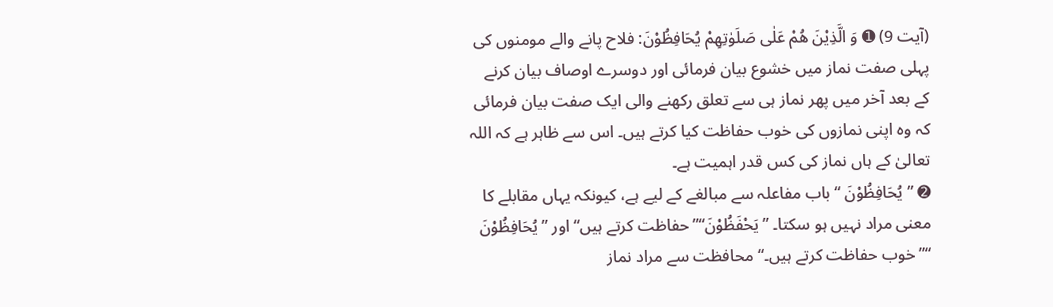(آیت 9) ➊ وَ الَّذِيْنَ هُمْ عَلٰى صَلَوٰتِهِمْ يُحَافِظُوْنَ: فلاح پانے والے مومنوں کی پہلی صفت نماز میں خشوع بیان فرمائی اور دوسرے اوصاف بیان کرنے کے بعد آخر میں پھر نماز ہی سے تعلق رکھنے والی ایک صفت بیان فرمائی کہ وہ اپنی نمازوں کی خوب حفاظت کیا کرتے ہیں۔ اس سے ظاہر ہے کہ اللہ تعالیٰ کے ہاں نماز کی کس قدر اہمیت ہے۔
➋ ” يُحَافِظُوْنَ “ باب مفاعلہ سے مبالغے کے لیے ہے، کیونکہ یہاں مقابلے کا معنی مراد نہیں ہو سکتا۔ ”يَحْفَظُوْنَ“”حفاظت کرتے ہیں“ اور ” يُحَافِظُوْنَ “”خوب حفاظت کرتے ہیں۔“ محافظت سے مراد نماز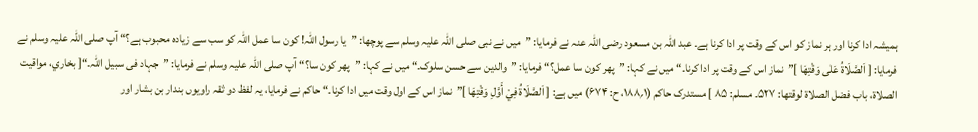ہمیشہ ادا کرنا اور ہر نماز کو اس کے وقت پر ادا کرنا ہے۔ عبد اللہ بن مسعود رضی اللہ عنہ نے فرمایا: ”میں نے نبی صلی اللہ علیہ وسلم سے پوچھا: ”یا رسول اللہ! کون سا عمل اللہ کو سب سے زیادہ محبوب ہے؟“ آپ صلی اللہ علیہ وسلم نے فرمایا: [ اَلصَّلَاةُ عَلٰی وَقْتِهَا ]”نماز اس کے وقت پر ادا کرنا۔“ میں نے کہا: ”پھر کون سا عمل؟“ فرمایا: ”والدین سے حسن سلوک۔“ میں نے کہا: ”پھر کون سا؟“ آپ صلی اللہ علیہ وسلم نے فرمایا: ”جہاد فی سبیل اللہ۔“[ بخاري، مواقیت الصلاۃ، باب فضل الصلاۃ لوقتھا: ۵۲۷۔ مسلم: ۸۵ ] مستدرک حاکم (۱؍۱۸۸، ح: ۶۷۴) میں ہے: [ اَلصَّلَاةُ فِيْ أَوَّلِ وَقْتِهَا ]”نماز اس کے اول وقت میں ادا کرنا۔“ حاکم نے فرمایا، یہ لفظ دو ثقہ راویوں بندار بن بشار اور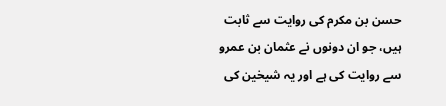حسن بن مکرم کی روایت سے ثابت ہیں، جو ان دونوں نے عثمان بن عمرو سے روایت کی ہے اور یہ شیخین کی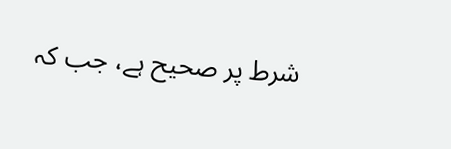شرط پر صحیح ہے، جب کہ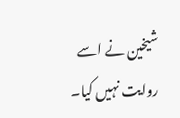شیخین نے اسے روایت نہیں کیا۔